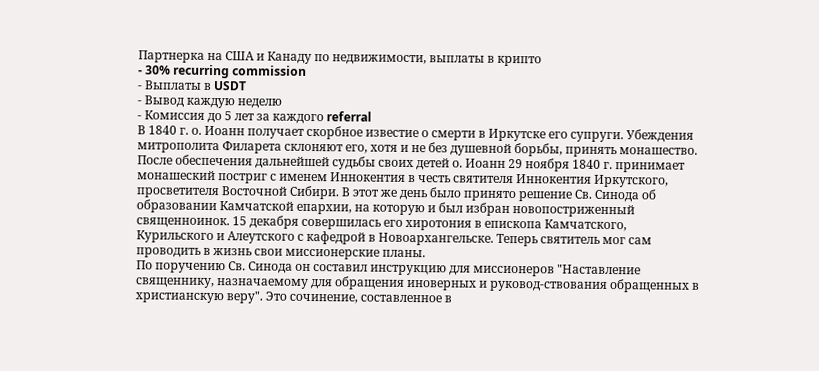Партнерка на США и Канаду по недвижимости, выплаты в крипто
- 30% recurring commission
- Выплаты в USDT
- Вывод каждую неделю
- Комиссия до 5 лет за каждого referral
В 1840 г. о. Иоанн получает скорбное известие о смерти в Иркутске его супруги. Убеждения митрополита Филарета склоняют его, хотя и не без душевной борьбы, принять монашество. После обеспечения дальнейшей судьбы своих детей о. Иоанн 29 ноября 1840 г. принимает монашеский постриг с именем Иннокентия в честь святителя Иннокентия Иркутского, просветителя Восточной Сибири. В этот же день было принято решение Св. Синода об образовании Камчатской епархии, на которую и был избран новопостриженный священноинок. 15 декабря совершилась его хиротония в епископа Камчатского, Курильского и Алеутского с кафедрой в Новоархангельске. Теперь святитель мог сам проводить в жизнь свои миссионерские планы.
По поручению Св. Синода он составил инструкцию для миссионеров "Наставление священнику, назначаемому для обращения иноверных и руковод-ствования обращенных в христианскую веру". Это сочинение, составленное в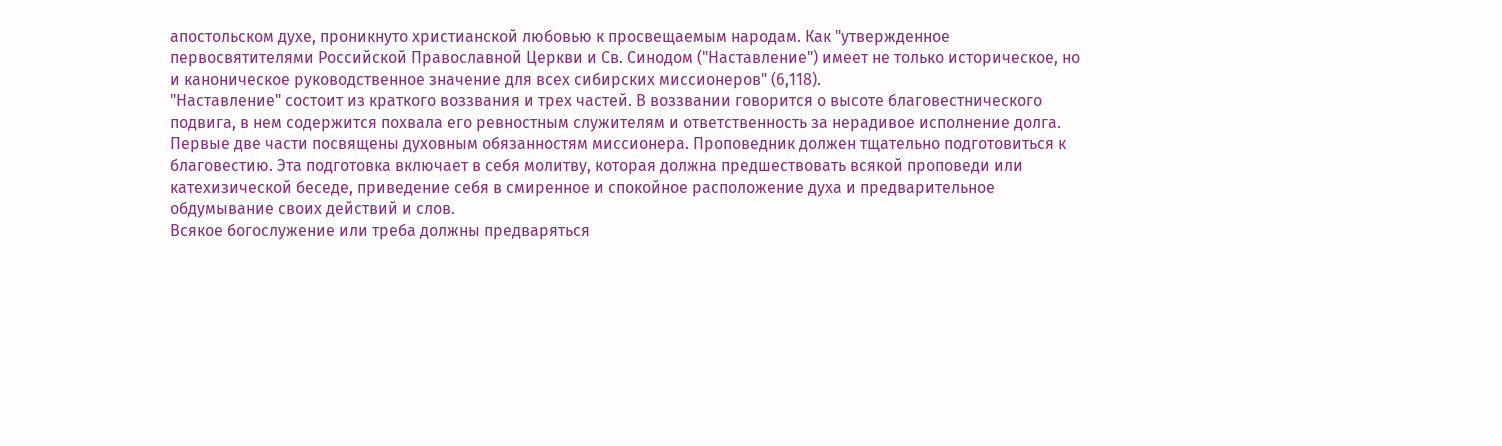апостольском духе, проникнуто христианской любовью к просвещаемым народам. Как "утвержденное первосвятителями Российской Православной Церкви и Св. Синодом ("Наставление") имеет не только историческое, но и каноническое руководственное значение для всех сибирских миссионеров" (6,118).
"Наставление" состоит из краткого воззвания и трех частей. В воззвании говорится о высоте благовестнического подвига, в нем содержится похвала его ревностным служителям и ответственность за нерадивое исполнение долга. Первые две части посвящены духовным обязанностям миссионера. Проповедник должен тщательно подготовиться к благовестию. Эта подготовка включает в себя молитву, которая должна предшествовать всякой проповеди или катехизической беседе, приведение себя в смиренное и спокойное расположение духа и предварительное обдумывание своих действий и слов.
Всякое богослужение или треба должны предваряться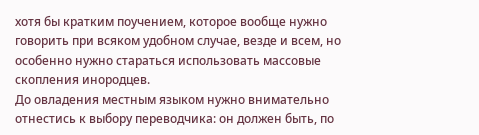хотя бы кратким поучением, которое вообще нужно говорить при всяком удобном случае, везде и всем, но особенно нужно стараться использовать массовые скопления инородцев.
До овладения местным языком нужно внимательно отнестись к выбору переводчика: он должен быть, по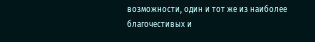возможности, один и тот же из наиболее благочестивых и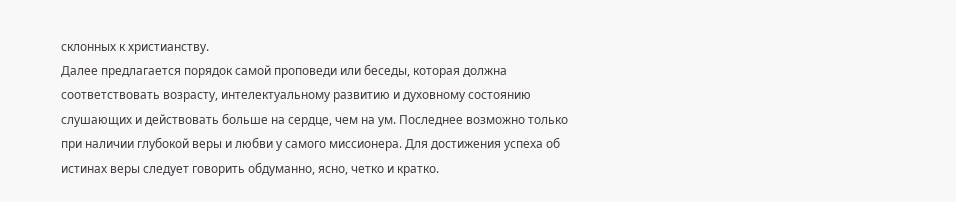склонных к христианству.
Далее предлагается порядок самой проповеди или беседы, которая должна соответствовать возрасту, интелектуальному развитию и духовному состоянию слушающих и действовать больше на сердце, чем на ум. Последнее возможно только при наличии глубокой веры и любви у самого миссионера. Для достижения успеха об истинах веры следует говорить обдуманно, ясно, четко и кратко.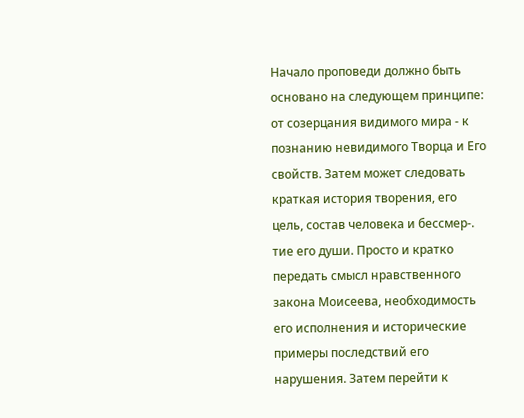Начало проповеди должно быть основано на следующем принципе: от созерцания видимого мира - к познанию невидимого Творца и Его свойств. Затем может следовать краткая история творения, его цель, состав человека и бессмер-. тие его души. Просто и кратко передать смысл нравственного закона Моисеева, необходимость его исполнения и исторические примеры последствий его нарушения. Затем перейти к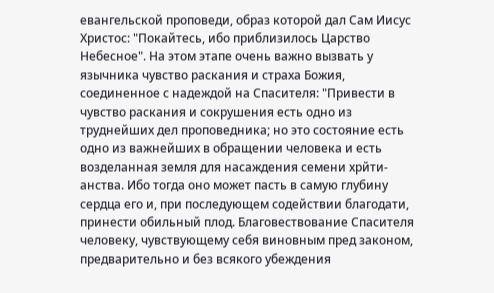евангельской проповеди, образ которой дал Сам Иисус Христос: "Покайтесь, ибо приблизилось Царство Небесное". На этом этапе очень важно вызвать у язычника чувство раскания и страха Божия, соединенное с надеждой на Спасителя: "Привести в чувство раскания и сокрушения есть одно из труднейших дел проповедника; но это состояние есть одно из важнейших в обращении человека и есть возделанная земля для насаждения семени хрйти-анства. Ибо тогда оно может пасть в самую глубину сердца его и, при последующем содействии благодати, принести обильный плод. Благовествование Спасителя человеку, чувствующему себя виновным пред законом, предварительно и без всякого убеждения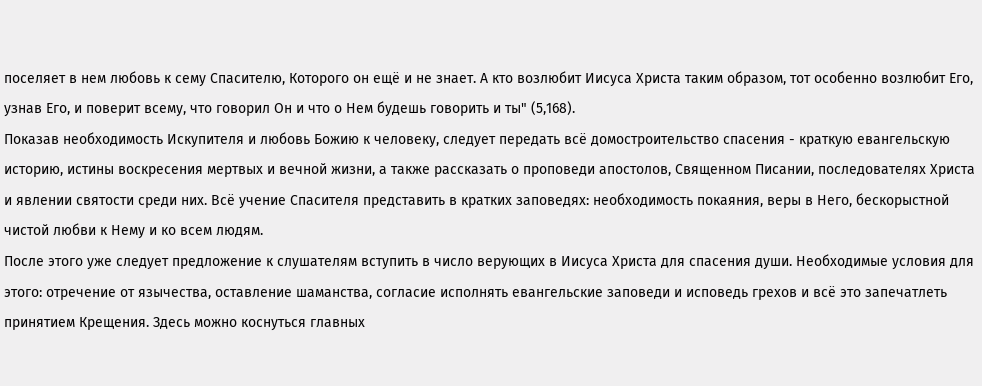поселяет в нем любовь к сему Спасителю, Которого он ещё и не знает. А кто возлюбит Иисуса Христа таким образом, тот особенно возлюбит Его, узнав Его, и поверит всему, что говорил Он и что о Нем будешь говорить и ты" (5,168).
Показав необходимость Искупителя и любовь Божию к человеку, следует передать всё домостроительство спасения - краткую евангельскую историю, истины воскресения мертвых и вечной жизни, а также рассказать о проповеди апостолов, Священном Писании, последователях Христа и явлении святости среди них. Всё учение Спасителя представить в кратких заповедях: необходимость покаяния, веры в Него, бескорыстной чистой любви к Нему и ко всем людям.
После этого уже следует предложение к слушателям вступить в число верующих в Иисуса Христа для спасения души. Необходимые условия для этого: отречение от язычества, оставление шаманства, согласие исполнять евангельские заповеди и исповедь грехов и всё это запечатлеть принятием Крещения. Здесь можно коснуться главных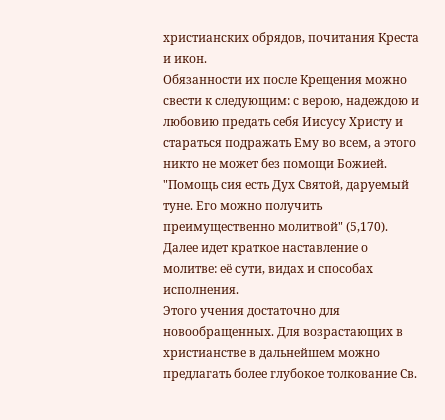христианских обрядов, почитания Креста и икон.
Обязанности их после Крещения можно свести к следующим: с верою, надеждою и любовию предать себя Иисусу Христу и стараться подражать Ему во всем, а этого никто не может без помощи Божией. "Помощь сия есть Дух Святой, даруемый туне. Его можно получить преимущественно молитвой" (5,170). Далее идет краткое наставление о молитве: её сути, видах и способах исполнения.
Этого учения достаточно для новообращенных. Для возрастающих в христианстве в дальнейшем можно предлагать более глубокое толкование Св.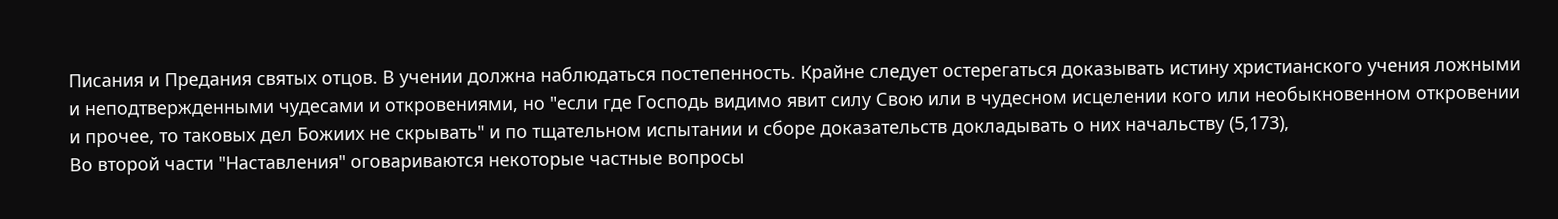Писания и Предания святых отцов. В учении должна наблюдаться постепенность. Крайне следует остерегаться доказывать истину христианского учения ложными и неподтвержденными чудесами и откровениями, но "если где Господь видимо явит силу Свою или в чудесном исцелении кого или необыкновенном откровении и прочее, то таковых дел Божиих не скрывать" и по тщательном испытании и сборе доказательств докладывать о них начальству (5,173),
Во второй части "Наставления" оговариваются некоторые частные вопросы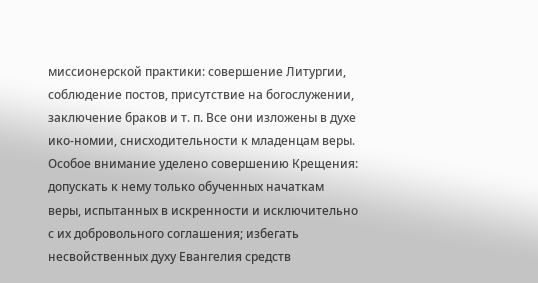миссионерской практики: совершение Литургии, соблюдение постов, присутствие на богослужении, заключение браков и т. п. Все они изложены в духе ико-номии, снисходительности к младенцам веры.
Особое внимание уделено совершению Крещения: допускать к нему только обученных начаткам веры, испытанных в искренности и исключительно с их добровольного соглашения; избегать несвойственных духу Евангелия средств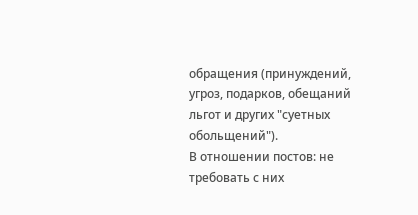обращения (принуждений, угроз, подарков, обещаний льгот и других "суетных обольщений").
В отношении постов: не требовать с них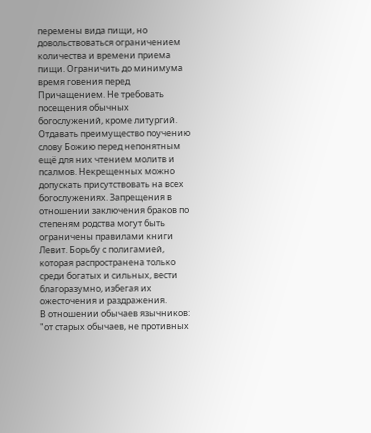перемены вида пищи, но довольствоваться ограничением количества и времени приема пищи. Ограничить до минимума время говения перед Причащением. Не требовать посещения обычных богослужений, кроме литургий.
Отдавать преимущество поучению слову Божию перед непонятным ещё для них чтением молитв и псалмов. Некрещенных можно допускать присутствовать на всех богослужениях. Запрещения в отношении заключения браков по степеням родства могут быть ограничены правилами книги Левит. Борьбу с полигамией, которая распространена только среди богатых и сильных, вести благоразумно, избегая их ожесточения и раздражения.
В отношении обычаев язычников: "от старых обычаев, не противных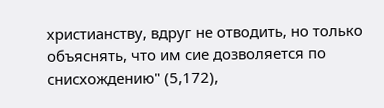христианству, вдруг не отводить, но только объяснять, что им сие дозволяется по снисхождению" (5,172),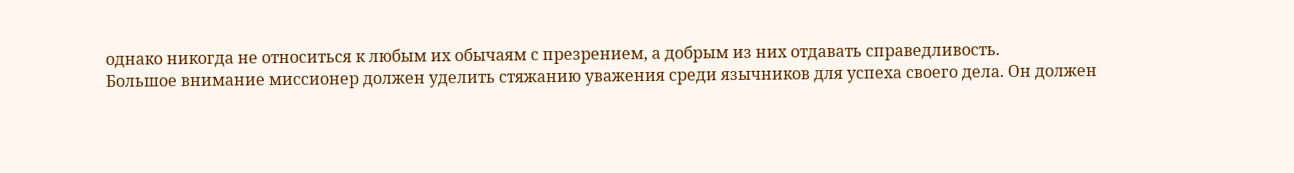однако никогда не относиться к любым их обычаям с презрением, а добрым из них отдавать справедливость.
Большое внимание миссионер должен уделить стяжанию уважения среди язычников для успеха своего дела. Он должен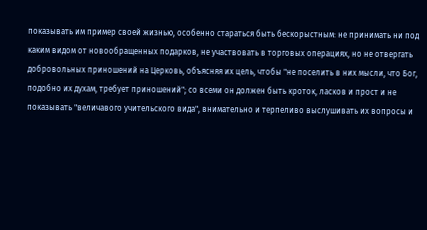показывать им пример своей жизнью, особенно стараться быть бескорыстным: не принимать ни под каким видом от новообращенных подарков, не участвовать в торговых операциях, но не отвергать добровольных приношений на Церковь, объясняя их цель, чтобы "не поселить в них мысли, что Бог, подобно их духам, требует приношений"; со всеми он должен быть кроток, ласков и прост и не показывать "величавого учительского вида", внимательно и терпеливо выслушивать их вопросы и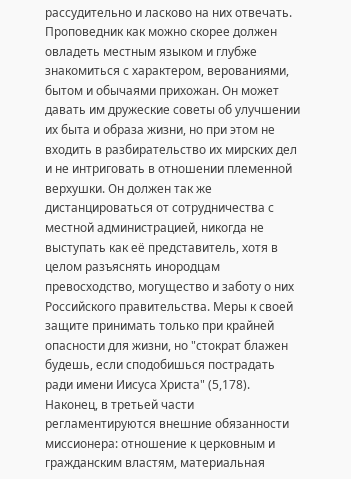рассудительно и ласково на них отвечать.
Проповедник как можно скорее должен овладеть местным языком и глубже знакомиться с характером, верованиями, бытом и обычаями прихожан. Он может давать им дружеские советы об улучшении их быта и образа жизни, но при этом не входить в разбирательство их мирских дел и не интриговать в отношении племенной верхушки. Он должен так же дистанцироваться от сотрудничества с местной администрацией, никогда не выступать как её представитель, хотя в целом разъяснять инородцам превосходство, могущество и заботу о них Российского правительства. Меры к своей защите принимать только при крайней опасности для жизни, но "стократ блажен будешь, если сподобишься пострадать ради имени Иисуса Христа" (5,178).
Наконец, в третьей части регламентируются внешние обязанности миссионера: отношение к церковным и гражданским властям, материальная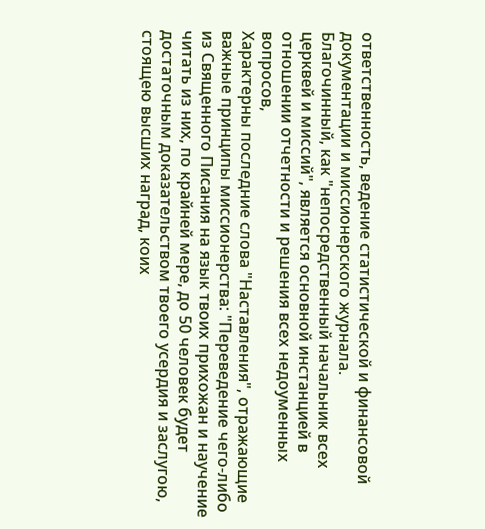ответственность, ведение статистической и финансовой документации и миссионерского журнала.
Благочинный, как "непосредственный начальник всех церквей и миссий", является основной инстанцией в отношении отчетности и решения всех недоуменных вопросов,
Характерны последние слова "Наставления", отражающие важные принципы миссионерства: "Переведение чего-либо из Священного Писания на язык твоих прихожан и научение читать из них, по крайней мере, до 50 человек будет достаточным доказательством твоего усердия и заслугою, стоящею высших наград, коих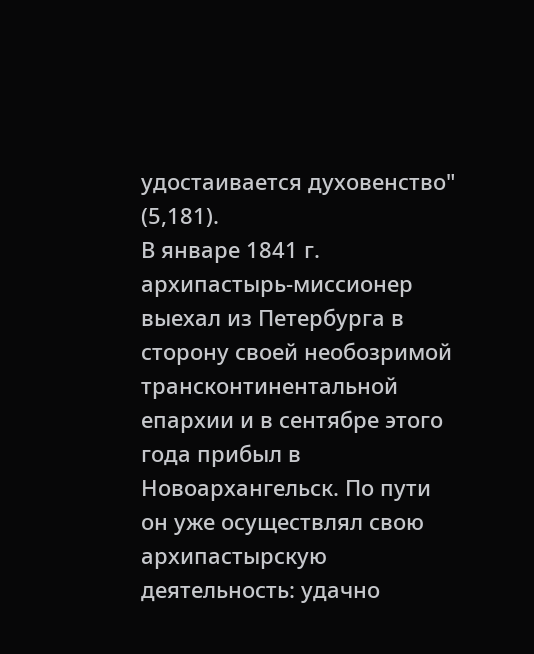удостаивается духовенство" (5,181).
В январе 1841 г. архипастырь-миссионер выехал из Петербурга в сторону своей необозримой трансконтинентальной епархии и в сентябре этого года прибыл в Новоархангельск. По пути он уже осуществлял свою архипастырскую деятельность: удачно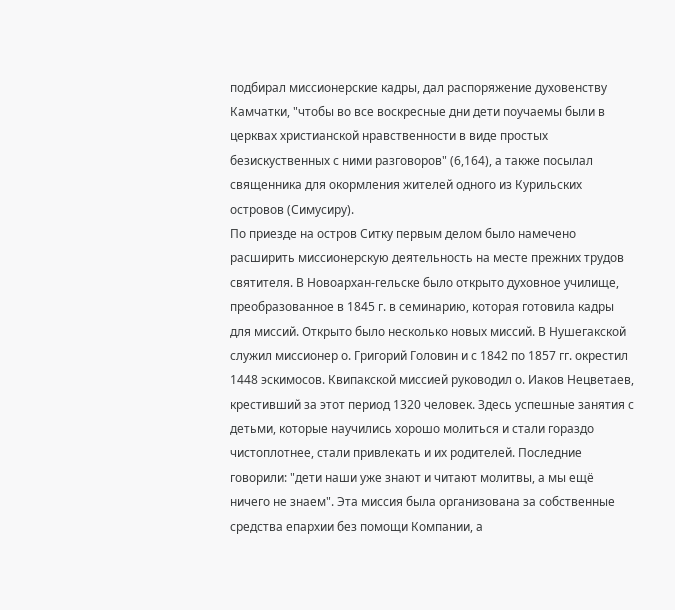подбирал миссионерские кадры, дал распоряжение духовенству Камчатки, "чтобы во все воскресные дни дети поучаемы были в церквах христианской нравственности в виде простых безискуственных с ними разговоров" (6,164), а также посылал священника для окормления жителей одного из Курильских островов (Симусиру).
По приезде на остров Ситку первым делом было намечено расширить миссионерскую деятельность на месте прежних трудов святителя. В Новоархан-гельске было открыто духовное училище, преобразованное в 1845 г. в семинарию, которая готовила кадры для миссий. Открыто было несколько новых миссий. В Нушегакской служил миссионер о. Григорий Головин и с 1842 по 1857 гг. окрестил 1448 эскимосов. Квипакской миссией руководил о. Иаков Нецветаев, крестивший за этот период 1320 человек. Здесь успешные занятия с детьми, которые научились хорошо молиться и стали гораздо чистоплотнее, стали привлекать и их родителей. Последние говорили: "дети наши уже знают и читают молитвы, а мы ещё ничего не знаем". Эта миссия была организована за собственные средства епархии без помощи Компании, а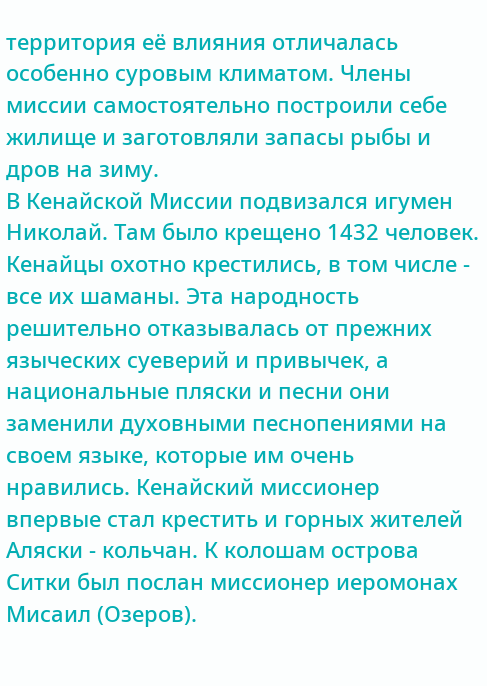территория её влияния отличалась особенно суровым климатом. Члены миссии самостоятельно построили себе жилище и заготовляли запасы рыбы и дров на зиму.
В Кенайской Миссии подвизался игумен Николай. Там было крещено 1432 человек. Кенайцы охотно крестились, в том числе - все их шаманы. Эта народность решительно отказывалась от прежних языческих суеверий и привычек, а национальные пляски и песни они заменили духовными песнопениями на своем языке, которые им очень нравились. Кенайский миссионер впервые стал крестить и горных жителей Аляски - кольчан. К колошам острова Ситки был послан миссионер иеромонах Мисаил (Озеров).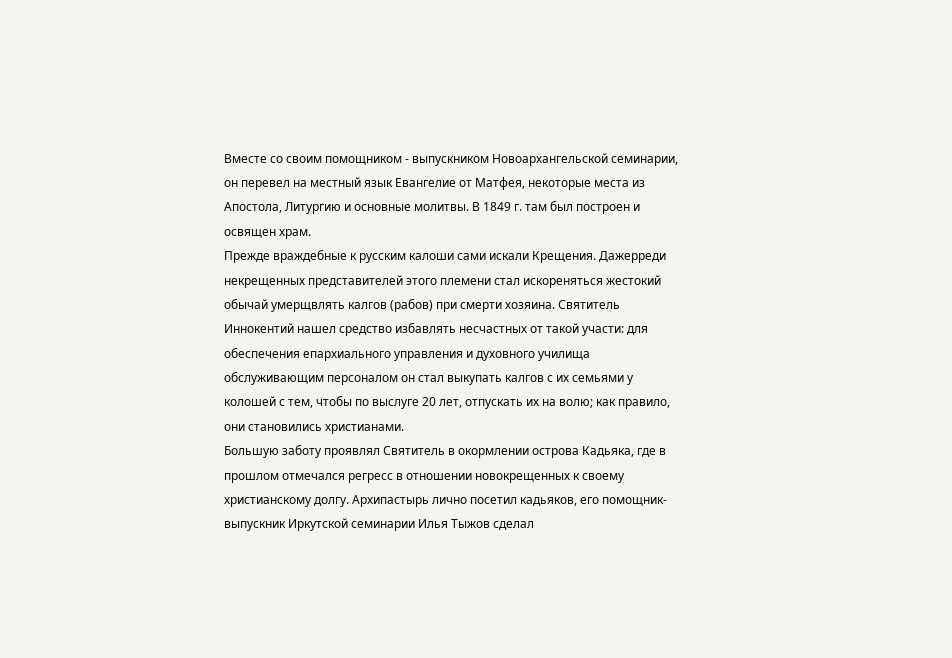Вместе со своим помощником - выпускником Новоархангельской семинарии, он перевел на местный язык Евангелие от Матфея, некоторые места из Апостола, Литургию и основные молитвы. В 1849 г. там был построен и освящен храм.
Прежде враждебные к русским калоши сами искали Крещения. Дажерреди некрещенных представителей этого племени стал искореняться жестокий обычай умерщвлять калгов (рабов) при смерти хозяина. Святитель Иннокентий нашел средство избавлять несчастных от такой участи: для обеспечения епархиального управления и духовного училища обслуживающим персоналом он стал выкупать калгов с их семьями у колошей с тем, чтобы по выслуге 20 лет, отпускать их на волю; как правило, они становились христианами.
Большую заботу проявлял Святитель в окормлении острова Кадьяка, где в прошлом отмечался регресс в отношении новокрещенных к своему христианскому долгу. Архипастырь лично посетил кадьяков, его помощник-выпускник Иркутской семинарии Илья Тыжов сделал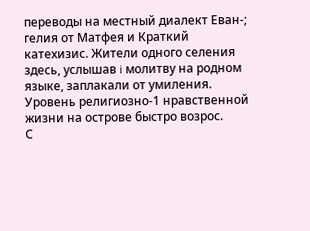переводы на местный диалект Еван-; гелия от Матфея и Краткий катехизис. Жители одного селения здесь, услышав i молитву на родном языке, заплакали от умиления. Уровень религиозно-1 нравственной жизни на острове быстро возрос.
С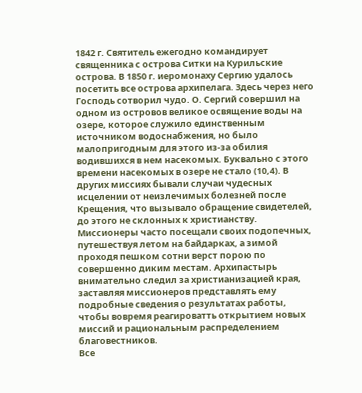1842 г. Святитель ежегодно командирует священника с острова Ситки на Курильские острова. В 1850 г. иеромонаху Сергию удалось посетить все острова архипелага. Здесь через него Господь сотворил чудо. О. Сергий совершил на одном из островов великое освящение воды на озере, которое служило единственным источником водоснабжения, но было малопригодным для этого из-за обилия водившихся в нем насекомых. Буквально с этого времени насекомых в озере не стало (10,4). В других миссиях бывали случаи чудесных исцелении от неизлечимых болезней после Крещения, что вызывало обращение свидетелей, до этого не склонных к христианству.
Миссионеры часто посещали своих подопечных, путешествуя летом на байдарках, а зимой проходя пешком сотни верст порою по совершенно диким местам. Архипастырь внимательно следил за христианизацией края, заставляя миссионеров представлять ему подробные сведения о результатах работы, чтобы вовремя реагироватть открытием новых миссий и рациональным распределением благовестников.
Все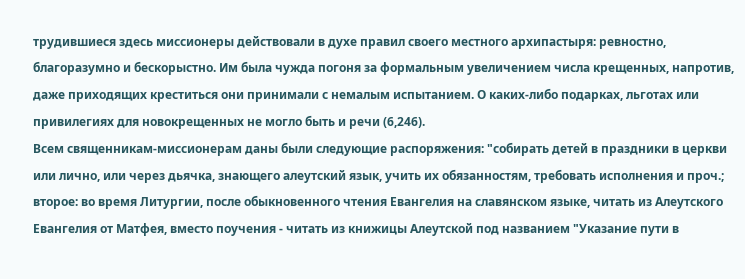трудившиеся здесь миссионеры действовали в духе правил своего местного архипастыря: ревностно, благоразумно и бескорыстно. Им была чужда погоня за формальным увеличением числа крещенных, напротив, даже приходящих креститься они принимали с немалым испытанием. О каких-либо подарках, льготах или привилегиях для новокрещенных не могло быть и речи (6,246).
Всем священникам-миссионерам даны были следующие распоряжения: "собирать детей в праздники в церкви или лично, или через дьячка, знающего алеутский язык, учить их обязанностям, требовать исполнения и проч.; второе: во время Литургии, после обыкновенного чтения Евангелия на славянском языке, читать из Алеутского Евангелия от Матфея, вместо поучения - читать из книжицы Алеутской под названием "Указание пути в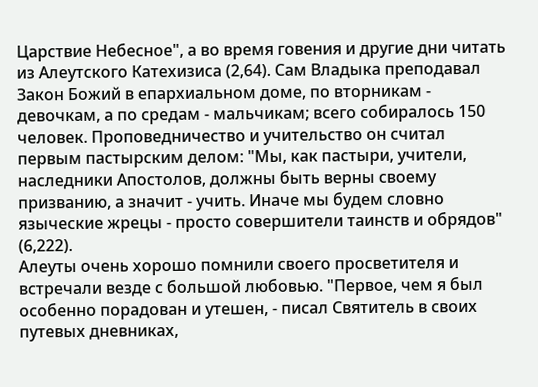Царствие Небесное", а во время говения и другие дни читать из Алеутского Катехизиса (2,64). Сам Владыка преподавал Закон Божий в епархиальном доме, по вторникам - девочкам, а по средам - мальчикам; всего собиралось 150 человек. Проповедничество и учительство он считал первым пастырским делом: "Мы, как пастыри, учители, наследники Апостолов, должны быть верны своему призванию, а значит - учить. Иначе мы будем словно языческие жрецы - просто совершители таинств и обрядов" (6,222).
Алеуты очень хорошо помнили своего просветителя и встречали везде с большой любовью. "Первое, чем я был особенно порадован и утешен, - писал Святитель в своих путевых дневниках,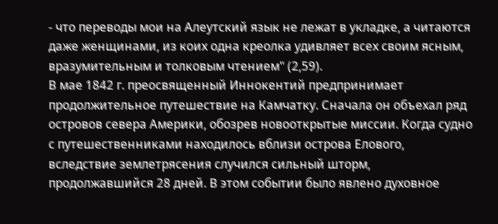- что переводы мои на Алеутский язык не лежат в укладке, а читаются даже женщинами, из коих одна креолка удивляет всех своим ясным, вразумительным и толковым чтением" (2,59).
В мае 1842 г. преосвященный Иннокентий предпринимает продолжительное путешествие на Камчатку. Сначала он объехал ряд островов севера Америки, обозрев новооткрытые миссии. Когда судно с путешественниками находилось вблизи острова Елового, вследствие землетрясения случился сильный шторм, продолжавшийся 28 дней. В этом событии было явлено духовное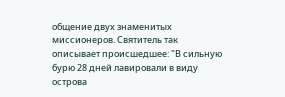общение двух знаменитых миссионеров. Святитель так описывает происшедшее: "В сильную бурю 28 дней лавировали в виду острова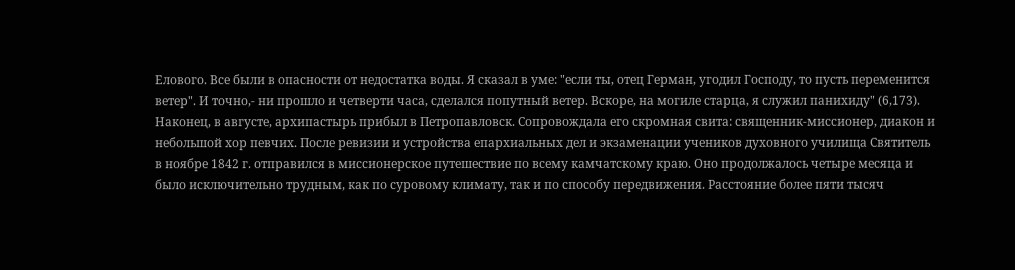Елового. Все были в опасности от недостатка воды. Я сказал в уме: "если ты, отец Герман, угодил Господу, то пусть переменится ветер". И точно,- ни прошло и четверти часа, сделался попутный ветер. Вскоре, на могиле старца, я служил панихиду" (6,173).
Наконец, в августе, архипастырь прибыл в Петропавловск. Сопровождала его скромная свита: священник-миссионер, диакон и небольшой хор певчих. После ревизии и устройства епархиальных дел и экзаменации учеников духовного училища Святитель в ноябре 1842 г. отправился в миссионерское путешествие по всему камчатскому краю. Оно продолжалось четыре месяца и было исключительно трудным, как по суровому климату, так и по способу передвижения. Расстояние более пяти тысяч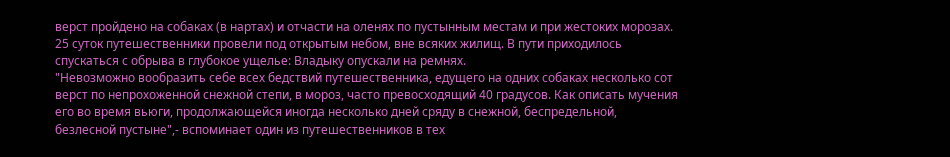верст пройдено на собаках (в нартах) и отчасти на оленях по пустынным местам и при жестоких морозах. 25 суток путешественники провели под открытым небом, вне всяких жилищ. В пути приходилось спускаться с обрыва в глубокое ущелье: Владыку опускали на ремнях.
"Невозможно вообразить себе всех бедствий путешественника, едущего на одних собаках несколько сот верст по непрохоженной снежной степи, в мороз, часто превосходящий 40 градусов. Как описать мучения его во время вьюги, продолжающейся иногда несколько дней сряду в снежной, беспредельной, безлесной пустыне",- вспоминает один из путешественников в тех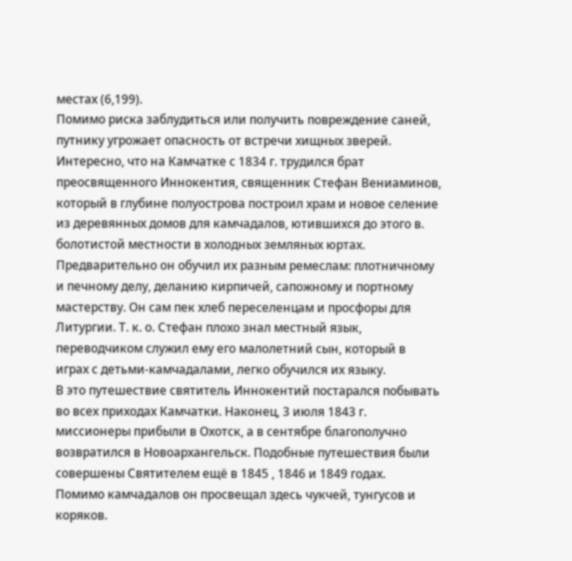местах (6,199).
Помимо риска заблудиться или получить повреждение саней, путнику угрожает опасность от встречи хищных зверей.
Интересно, что на Камчатке с 1834 г. трудился брат преосвященного Иннокентия, священник Стефан Вениаминов, который в глубине полуострова построил храм и новое селение из деревянных домов для камчадалов, ютившихся до этого в. болотистой местности в холодных земляных юртах. Предварительно он обучил их разным ремеслам: плотничному и печному делу, деланию кирпичей, сапожному и портному мастерству. Он сам пек хлеб переселенцам и просфоры для Литургии. Т. к. о. Стефан плохо знал местный язык, переводчиком служил ему его малолетний сын, который в играх с детьми-камчадалами, легко обучился их языку.
В это путешествие святитель Иннокентий постарался побывать во всех приходах Камчатки. Наконец, 3 июля 1843 г. миссионеры прибыли в Охотск, а в сентябре благополучно возвратился в Новоархангельск. Подобные путешествия были совершены Святителем ещё в 1845 , 1846 и 1849 годах.
Помимо камчадалов он просвещал здесь чукчей, тунгусов и коряков.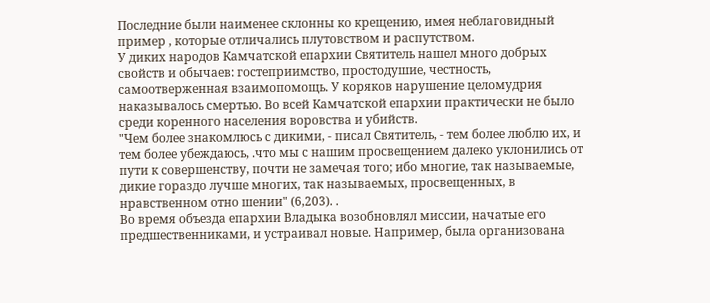Последние были наименее склонны ко крещению, имея неблаговидный пример , которые отличались плутовством и распутством.
У диких народов Камчатской епархии Святитель нашел много добрых свойств и обычаев: гостеприимство, простодушие, честность, самоотверженная взаимопомощь. У коряков нарушение целомудрия наказывалось смертью. Во всей Камчатской епархии практически не было среди коренного населения воровства и убийств.
"Чем более знакомлюсь с дикими, - писал Святитель, - тем более люблю их, и тем более убеждаюсь, .что мы с нашим просвещением далеко уклонились от пути к совершенству, почти не замечая того; ибо многие, так называемые, дикие гораздо лучше многих, так называемых, просвещенных, в нравственном отно шении" (6,203). .
Во время объезда епархии Владыка возобновлял миссии, начатые его предшественниками, и устраивал новые. Например, была организована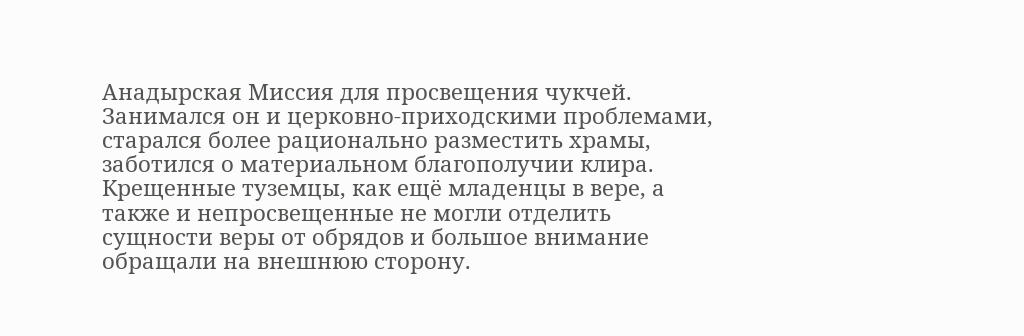Анадырская Миссия для просвещения чукчей. Занимался он и церковно-приходскими проблемами, старался более рационально разместить храмы, заботился о материальном благополучии клира.
Крещенные туземцы, как ещё младенцы в вере, а также и непросвещенные не могли отделить сущности веры от обрядов и большое внимание обращали на внешнюю сторону.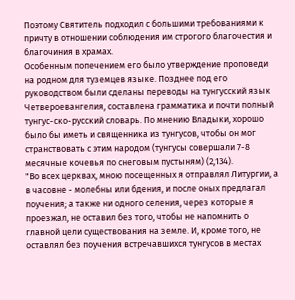Поэтому Святитель подходил с большими требованиями к причту в отношении соблюдения им строгого благочестия и благочиния в храмах.
Особенным попечением его было утверждение проповеди на родном для туземцев языке. Позднее под его руководством были сделаны переводы на тунгусский язык Четвероевангелия, составлена грамматика и почти полный тунгус-ско-русский словарь. По мнению Владыки, хорошо было бы иметь и священника из тунгусов, чтобы он мог странствовать с этим народом (тунгусы совершали 7-8 месячные кочевья по снеговым пустыням) (2,134).
"Во всех церквах, мною посещенных я отправлял Литургии, а в часовне - молебны или бдения, и после оных предлагал поучения; а также ни одного селения, через которые я проезжал, не оставил без того, чтобы не напомнить о главной цели существования на земле. И, кроме того, не оставлял без поучения встречавшихся тунгусов в местах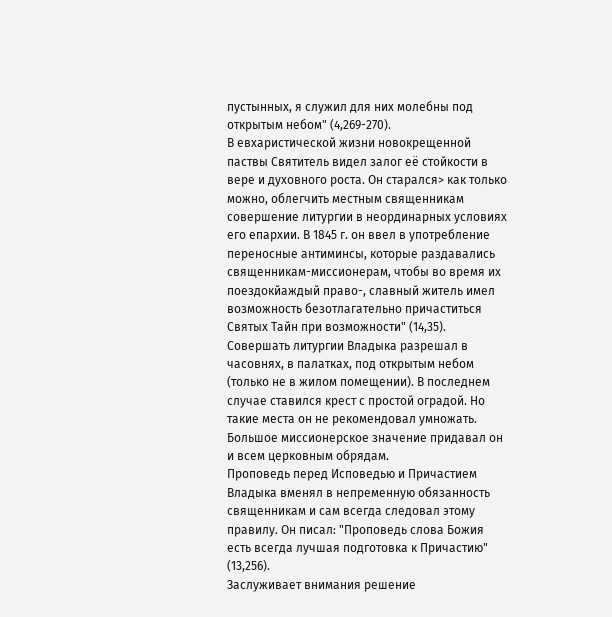пустынных, я служил для них молебны под открытым небом" (4,269-270).
В евхаристической жизни новокрещенной паствы Святитель видел залог её стойкости в вере и духовного роста. Он старался> как только можно, облегчить местным священникам совершение литургии в неординарных условиях его епархии. В 1845 г. он ввел в употребление переносные антиминсы, которые раздавались священникам-миссионерам, чтобы во время их поездокйаждый право-, славный житель имел возможность безотлагательно причаститься Святых Тайн при возможности" (14,35). Совершать литургии Владыка разрешал в часовнях, в палатках, под открытым небом (только не в жилом помещении). В последнем случае ставился крест с простой оградой. Но такие места он не рекомендовал умножать. Большое миссионерское значение придавал он и всем церковным обрядам.
Проповедь перед Исповедью и Причастием Владыка вменял в непременную обязанность священникам и сам всегда следовал этому правилу. Он писал: "Проповедь слова Божия есть всегда лучшая подготовка к Причастию" (13,256).
Заслуживает внимания решение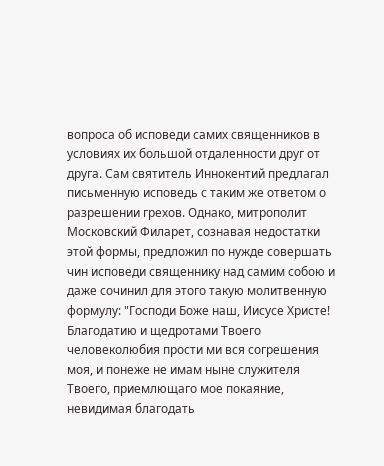вопроса об исповеди самих священников в условиях их большой отдаленности друг от друга. Сам святитель Иннокентий предлагал письменную исповедь с таким же ответом о разрешении грехов. Однако, митрополит Московский Филарет, сознавая недостатки этой формы, предложил по нужде совершать чин исповеди священнику над самим собою и даже сочинил для этого такую молитвенную формулу: "Господи Боже наш, Иисусе Христе! Благодатию и щедротами Твоего человеколюбия прости ми вся согрешения моя, и понеже не имам ныне служителя Твоего, приемлющаго мое покаяние, невидимая благодать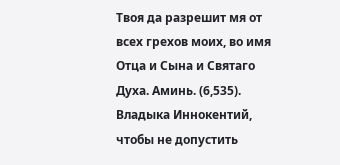Твоя да разрешит мя от всех грехов моих, во имя Отца и Сына и Святаго Духа. Аминь. (6,535).
Владыка Иннокентий, чтобы не допустить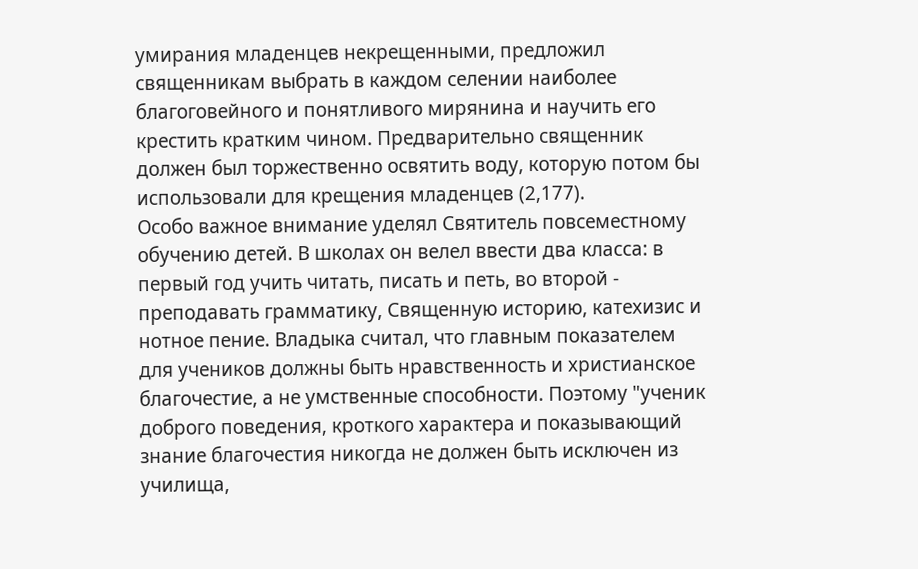умирания младенцев некрещенными, предложил священникам выбрать в каждом селении наиболее благоговейного и понятливого мирянина и научить его крестить кратким чином. Предварительно священник должен был торжественно освятить воду, которую потом бы использовали для крещения младенцев (2,177).
Особо важное внимание уделял Святитель повсеместному обучению детей. В школах он велел ввести два класса: в первый год учить читать, писать и петь, во второй - преподавать грамматику, Священную историю, катехизис и нотное пение. Владыка считал, что главным показателем для учеников должны быть нравственность и христианское благочестие, а не умственные способности. Поэтому "ученик доброго поведения, кроткого характера и показывающий знание благочестия никогда не должен быть исключен из училища,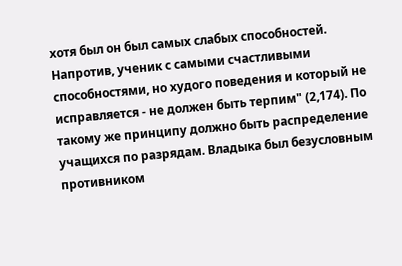хотя был он был самых слабых способностей. Напротив, ученик с самыми счастливыми способностями, но худого поведения и который не исправляется - не должен быть терпим" (2,174). По такому же принципу должно быть распределение учащихся по разрядам. Владыка был безусловным противником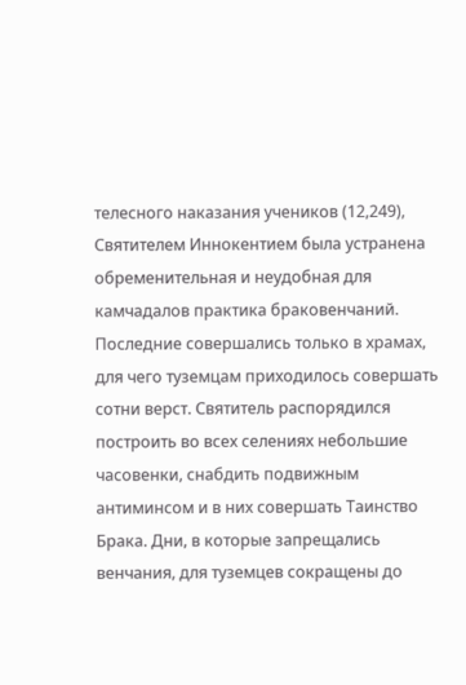телесного наказания учеников (12,249),
Святителем Иннокентием была устранена обременительная и неудобная для камчадалов практика браковенчаний. Последние совершались только в храмах, для чего туземцам приходилось совершать сотни верст. Святитель распорядился построить во всех селениях небольшие часовенки, снабдить подвижным антиминсом и в них совершать Таинство Брака. Дни, в которые запрещались венчания, для туземцев сокращены до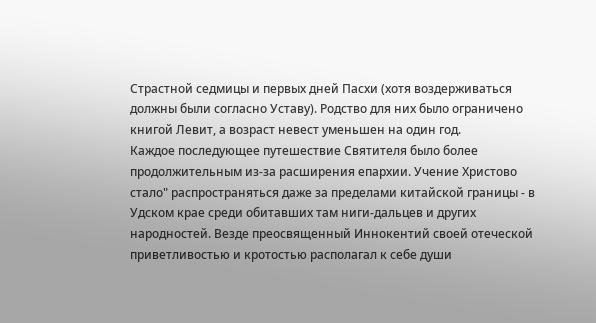Страстной седмицы и первых дней Пасхи (хотя воздерживаться должны были согласно Уставу). Родство для них было ограничено книгой Левит, а возраст невест уменьшен на один год.
Каждое последующее путешествие Святителя было более продолжительным из-за расширения епархии. Учение Христово стало" распространяться даже за пределами китайской границы - в Удском крае среди обитавших там ниги-дальцев и других народностей. Везде преосвященный Иннокентий своей отеческой приветливостью и кротостью располагал к себе души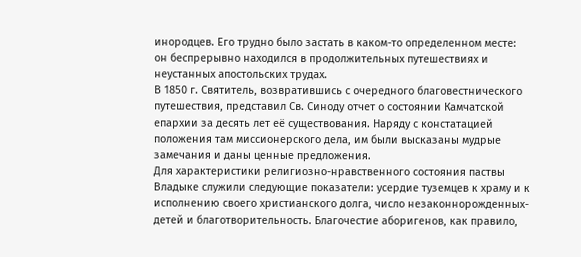инородцев. Его трудно было застать в каком-то определенном месте: он беспрерывно находился в продолжительных путешествиях и неустанных апостольских трудах.
В 1850 г. Святитель, возвратившись с очередного благовестнического путешествия, представил Св. Синоду отчет о состоянии Камчатской епархии за десять лет её существования. Наряду с констатацией положения там миссионерского дела, им были высказаны мудрые замечания и даны ценные предложения.
Для характеристики религиозно-нравственного состояния паствы Владыке служили следующие показатели: усердие туземцев к храму и к исполнению своего христианского долга, число незаконнорожденных-детей и благотворительность. Благочестие аборигенов, как правило,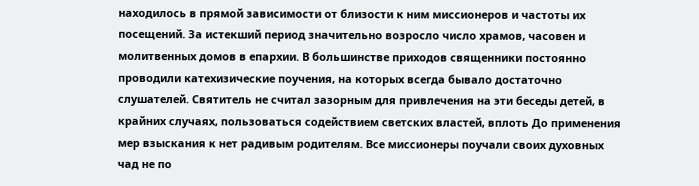находилось в прямой зависимости от близости к ним миссионеров и частоты их посещений. За истекший период значительно возросло число храмов, часовен и молитвенных домов в епархии. В большинстве приходов священники постоянно проводили катехизические поучения, на которых всегда бывало достаточно слушателей. Святитель не считал зазорным для привлечения на эти беседы детей, в крайних случаях, пользоваться содействием светских властей, вплоть До применения мер взыскания к нет радивым родителям. Все миссионеры поучали своих духовных чад не по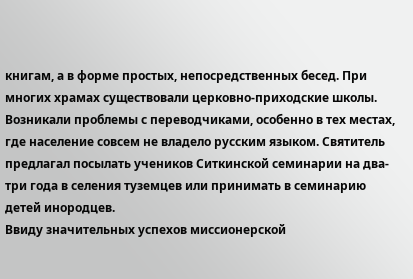книгам, а в форме простых, непосредственных бесед. При многих храмах существовали церковно-приходские школы. Возникали проблемы с переводчиками, особенно в тех местах, где население совсем не владело русским языком. Святитель предлагал посылать учеников Ситкинской семинарии на два-три года в селения туземцев или принимать в семинарию детей инородцев.
Ввиду значительных успехов миссионерской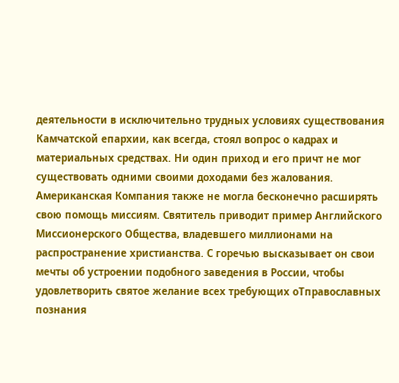деятельности в исключительно трудных условиях существования Камчатской епархии, как всегда, стоял вопрос о кадрах и материальных средствах. Ни один приход и его причт не мог существовать одними своими доходами без жалования. Американская Компания также не могла бесконечно расширять свою помощь миссиям. Святитель приводит пример Английского Миссионерского Общества, владевшего миллионами на распространение христианства. С горечью высказывает он свои мечты об устроении подобного заведения в России, чтобы удовлетворить святое желание всех требующих оТправославных познания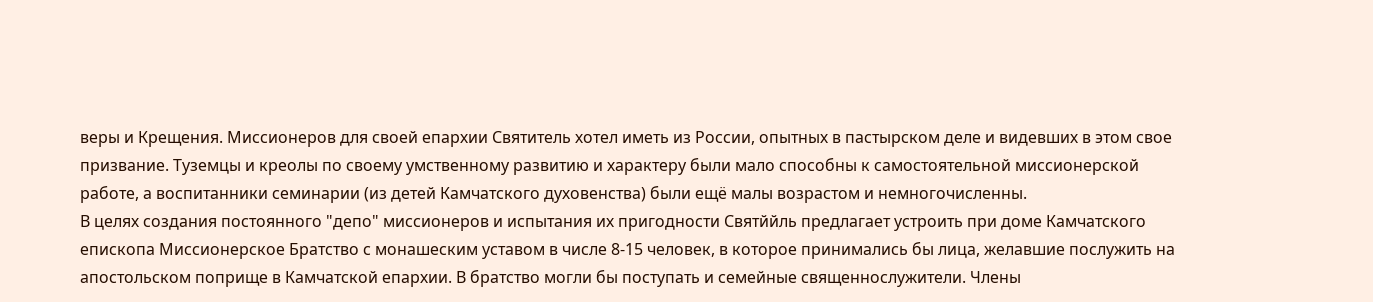веры и Крещения. Миссионеров для своей епархии Святитель хотел иметь из России, опытных в пастырском деле и видевших в этом свое призвание. Туземцы и креолы по своему умственному развитию и характеру были мало способны к самостоятельной миссионерской работе, а воспитанники семинарии (из детей Камчатского духовенства) были ещё малы возрастом и немногочисленны.
В целях создания постоянного "депо" миссионеров и испытания их пригодности Святййль предлагает устроить при доме Камчатского епископа Миссионерское Братство с монашеским уставом в числе 8-15 человек, в которое принимались бы лица, желавшие послужить на апостольском поприще в Камчатской епархии. В братство могли бы поступать и семейные священнослужители. Члены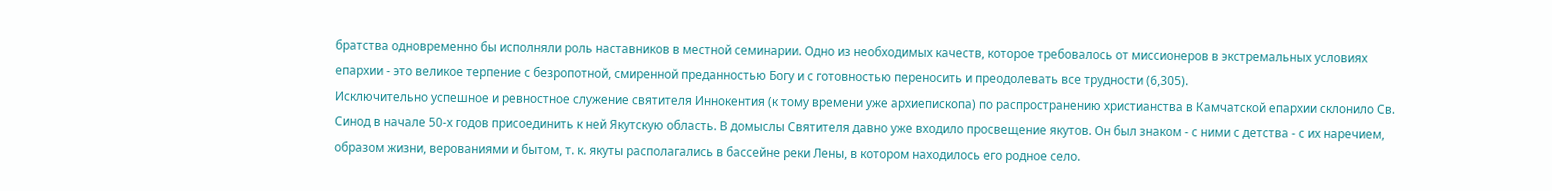братства одновременно бы исполняли роль наставников в местной семинарии. Одно из необходимых качеств, которое требовалось от миссионеров в экстремальных условиях епархии - это великое терпение с безропотной, смиренной преданностью Богу и с готовностью переносить и преодолевать все трудности (6,305).
Исключительно успешное и ревностное служение святителя Иннокентия (к тому времени уже архиепископа) по распространению христианства в Камчатской епархии склонило Св. Синод в начале 50-х годов присоединить к ней Якутскую область. В домыслы Святителя давно уже входило просвещение якутов. Он был знаком - с ними с детства - с их наречием, образом жизни, верованиями и бытом, т. к. якуты располагались в бассейне реки Лены, в котором находилось его родное село.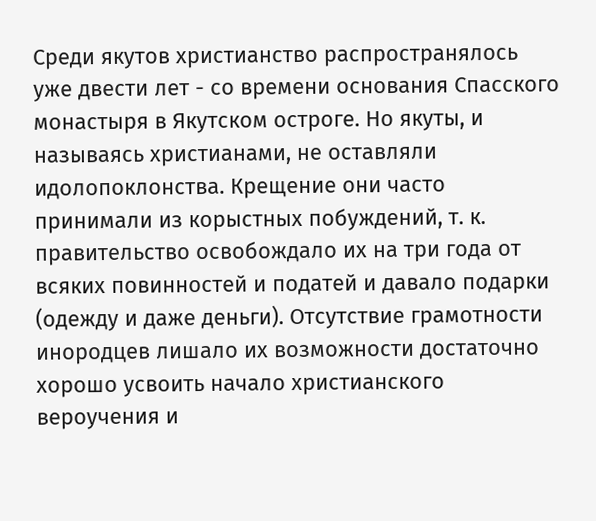Среди якутов христианство распространялось уже двести лет - со времени основания Спасского монастыря в Якутском остроге. Но якуты, и называясь христианами, не оставляли идолопоклонства. Крещение они часто принимали из корыстных побуждений, т. к. правительство освобождало их на три года от всяких повинностей и податей и давало подарки (одежду и даже деньги). Отсутствие грамотности инородцев лишало их возможности достаточно хорошо усвоить начало христианского вероучения и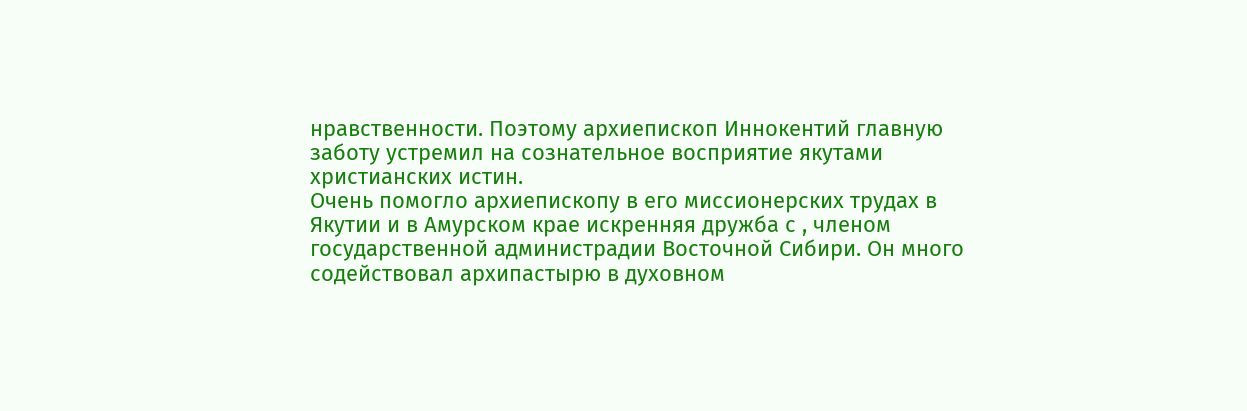нравственности. Поэтому архиепископ Иннокентий главную заботу устремил на сознательное восприятие якутами христианских истин.
Очень помогло архиепископу в его миссионерских трудах в Якутии и в Амурском крае искренняя дружба с , членом государственной администрадии Восточной Сибири. Он много содействовал архипастырю в духовном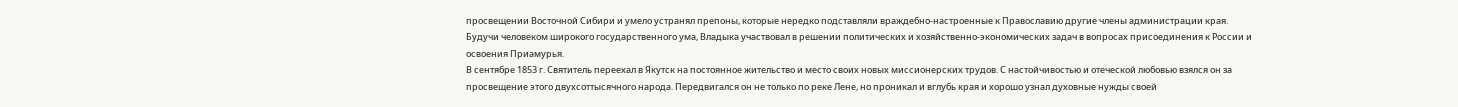просвещении Восточной Сибири и умело устранял препоны, которые нередко подставляли враждебно-настроенные к Православию другие члены администрации края. Будучи человеком широкого государственного ума, Владыка участвовал в решении политических и хозяйственно-экономических задач в вопросах присоединения к России и освоения Приамурья.
В сентябре 1853 г. Святитель переехал в Якутск на постоянное жительство и место своих новых миссионерских трудов. С настойчивостью и отеческой любовью взялся он за просвещение этого двухсоттысячного народа. Передвигался он не только по реке Лене, но проникал и вглубь края и хорошо узнал духовные нужды своей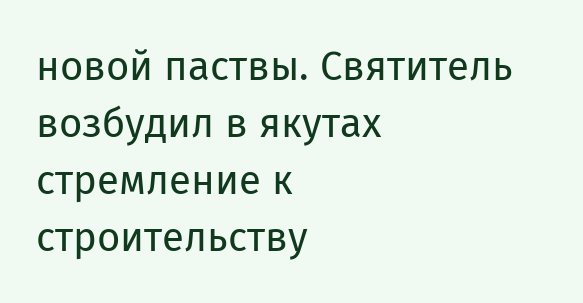новой паствы. Святитель возбудил в якутах стремление к строительству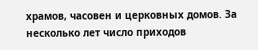храмов, часовен и церковных домов. За несколько лет число приходов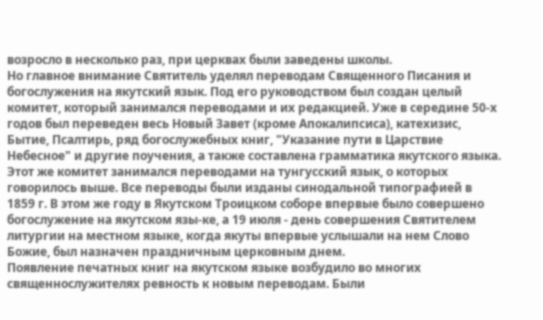возросло в несколько раз, при церквах были заведены школы.
Но главное внимание Святитель уделял переводам Священного Писания и богослужения на якутский язык. Под его руководством был создан целый комитет, который занимался переводами и их редакцией. Уже в середине 50-х годов был переведен весь Новый Завет (кроме Апокалипсиса), катехизис, Бытие, Псалтирь, ряд богослужебных книг, "Указание пути в Царствие Небесное" и другие поучения, а также составлена грамматика якутского языка. Этот же комитет занимался переводами на тунгусский язык, о которых говорилось выше. Все переводы были изданы синодальной типографией в 1859 г. В этом же году в Якутском Троицком соборе впервые было совершено богослужение на якутском язы-ке, а 19 июля - день совершения Святителем литургии на местном языке, когда якуты впервые услышали на нем Слово Божие, был назначен праздничным церковным днем.
Появление печатных книг на якутском языке возбудило во многих священнослужителях ревность к новым переводам. Были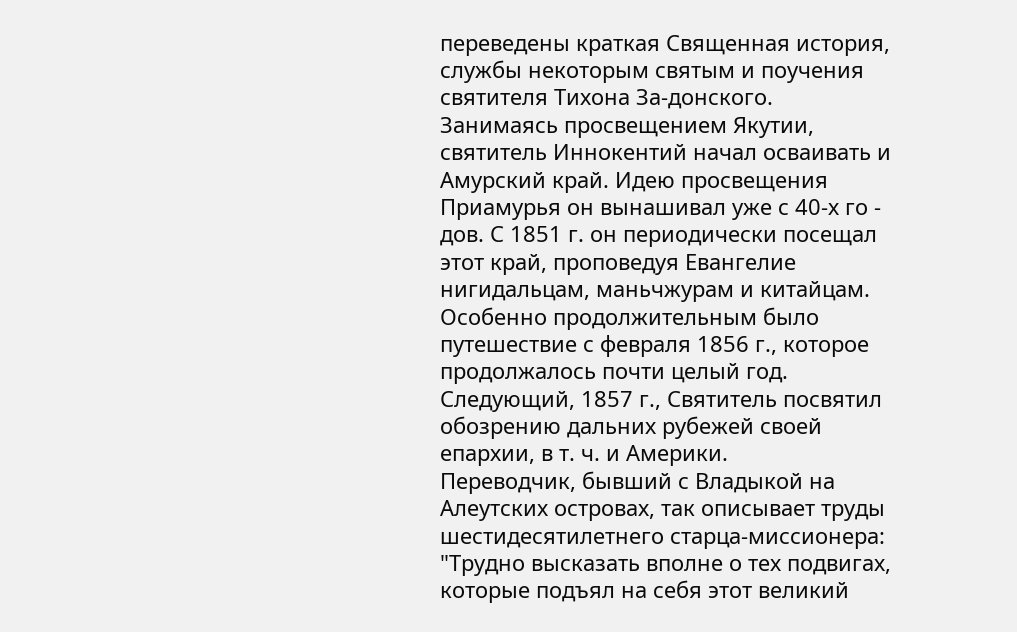переведены краткая Священная история, службы некоторым святым и поучения святителя Тихона За-донского.
Занимаясь просвещением Якутии, святитель Иннокентий начал осваивать и Амурский край. Идею просвещения Приамурья он вынашивал уже с 40-х го - дов. С 1851 г. он периодически посещал этот край, проповедуя Евангелие нигидальцам, маньчжурам и китайцам. Особенно продолжительным было путешествие с февраля 1856 г., которое продолжалось почти целый год. Следующий, 1857 г., Святитель посвятил обозрению дальних рубежей своей епархии, в т. ч. и Америки.
Переводчик, бывший с Владыкой на Алеутских островах, так описывает труды шестидесятилетнего старца-миссионера: "Трудно высказать вполне о тех подвигах, которые подъял на себя этот великий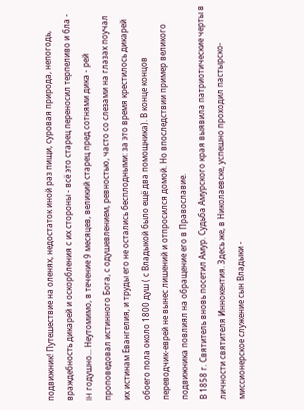подвижник! Путешествие на оленях, недостаток иной раз пищи, суровая природа, непогодь, враждебность дикарей и оскорбления с их стороны - всё это старец переносил терпеливо и бла - IH годушно... Неутомимо, в течение 9 месяцев, великий старец пред сотнями дика - рей проповедовал истинного Бога, с одушевлением, ревностью, часто со слезами на глазах поучал их истинам Евангелия, и труды его не остались бесплодными: за это время крестилось дикарей обоего пола около 1800 душ ( с Владыкой было ещё два помощника). В конце концов переводчик-еврей не вынес лишений и отпросился домой. Но впоследствии пример великого подвижника повлиял на обращение его в Православие.
В 1858 г. Святитель вновь посетил Амур. Судьба Амурского края выявила патриотические черты в личности святителя Иннокентия. Здесь же, в Николаевске, успешно проходил пастырско-миссионерское служение сын Владыки -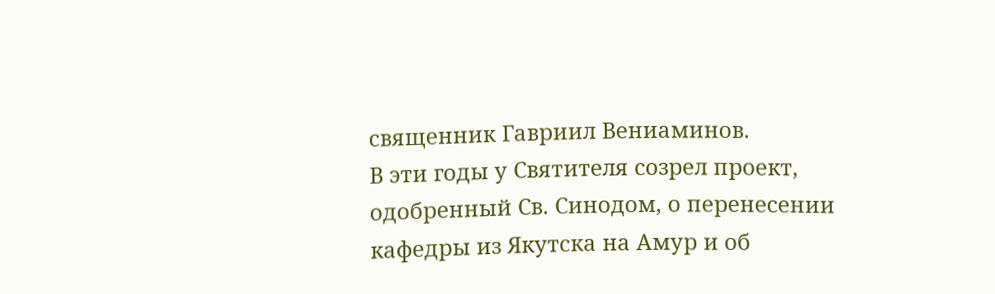священник Гавриил Вениаминов.
В эти годы у Святителя созрел проект, одобренный Св. Синодом, о перенесении кафедры из Якутска на Амур и об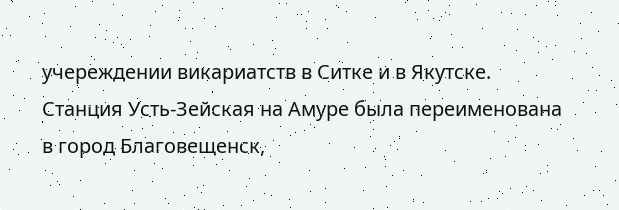учереждении викариатств в Ситке и в Якутске. Станция Усть-Зейская на Амуре была переименована в город Благовещенск,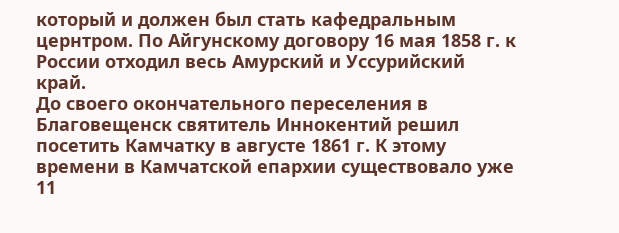который и должен был стать кафедральным цернтром. По Айгунскому договору 16 мая 1858 г. к России отходил весь Амурский и Уссурийский край.
До своего окончательного переселения в Благовещенск святитель Иннокентий решил посетить Камчатку в августе 1861 г. К этому времени в Камчатской епархии существовало уже 11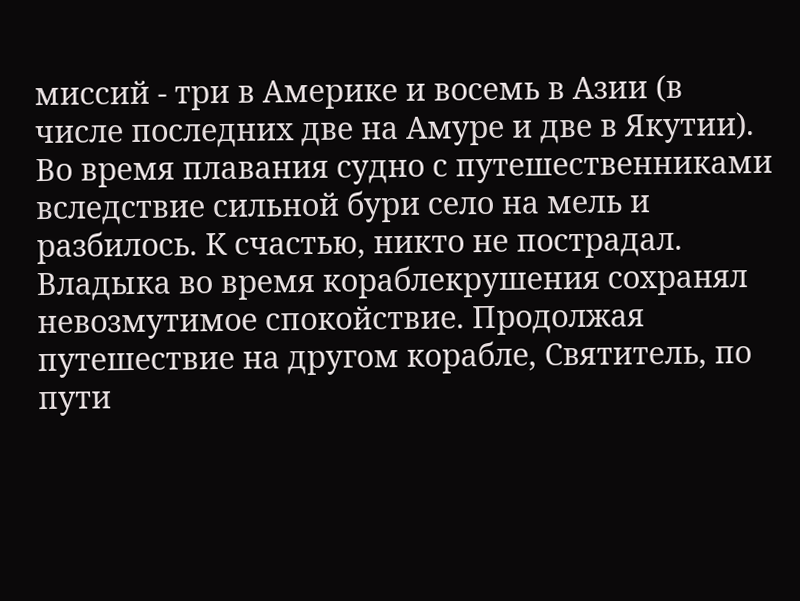миссий - три в Америке и восемь в Азии (в числе последних две на Амуре и две в Якутии). Во время плавания судно с путешественниками вследствие сильной бури село на мель и разбилось. К счастью, никто не пострадал. Владыка во время кораблекрушения сохранял невозмутимое спокойствие. Продолжая путешествие на другом корабле, Святитель, по пути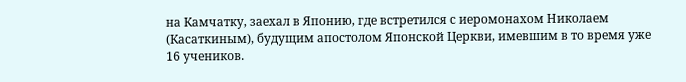на Камчатку, заехал в Японию, где встретился с иеромонахом Николаем (Касаткиным), будущим апостолом Японской Церкви, имевшим в то время уже 16 учеников.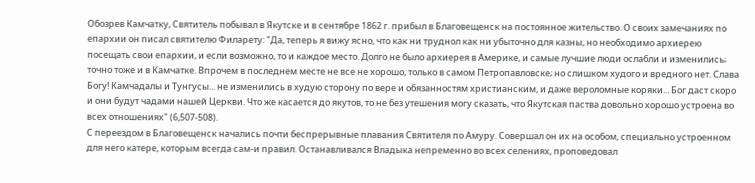Обозрев Камчатку, Святитель побывал в Якутске и в сентябре 1862 г. прибыл в Благовещенск на постоянное жительство. О своих замечаниях по епархии он писал святителю Филарету: "Да, теперь я вижу ясно, что как ни труднол как ни убыточно для казны, но необходимо архиерею посещать свои епархии, и если возможно, то и каждое место. Долго не было архиерея в Америке, и самые лучшие люди ослабли и изменились; точно тоже и в Камчатке. Впрочем в последнем месте не все не хорошо, только в самом Петропавловске; но слишком худого и вредного нет. Слава Богу! Камчадалы и Тунгусы... не изменились в худую сторону по вере и обязанностям христианским, и даже вероломные коряки... Бог даст скоро и они будут чадами нашей Церкви. Что же касается до якутов, то не без утешения могу сказать, что Якутская паства довольно хорошо устроена во всех отношениях" (6,507-508).
С переездом в Благовещенск начались почти беспрерывные плавания Святителя по Амуру. Совершал он их на особом, специально устроенном для него катере, которым всегда сам-и правил. Останавливался Владыка непременно во всех селениях, проповедовал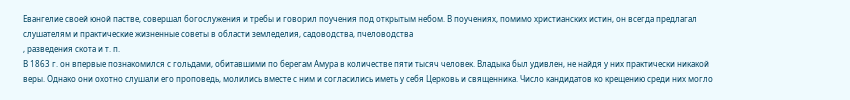Евангелие своей юной пастве, совершал богослужения и требы и говорил поучения под открытым небом. В поучениях, помимо христианских истин, он всегда предлагал слушателям и практические жизненные советы в области земледелия, садоводства, пчеловодства
, разведения скота и т. п.
В 1863 г. он впервые познакомился с гольдами, обитавшими по берегам Амура в количестве пяти тысяч человек. Владыка был удивлен, не найдя у них практически никакой веры. Однако они охотно слушали его проповедь, молились вместе с ним и согласились иметь у себя Церковь и священника. Число кандидатов ко крещению среди них могло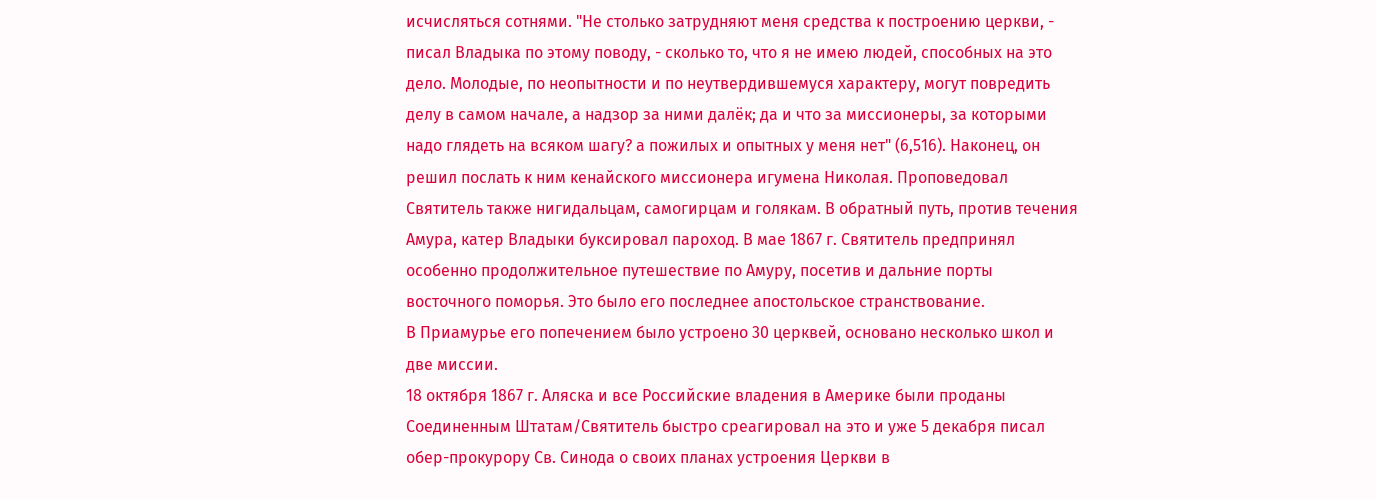исчисляться сотнями. "Не столько затрудняют меня средства к построению церкви, - писал Владыка по этому поводу, - сколько то, что я не имею людей, способных на это дело. Молодые, по неопытности и по неутвердившемуся характеру, могут повредить делу в самом начале, а надзор за ними далёк; да и что за миссионеры, за которыми надо глядеть на всяком шагу? а пожилых и опытных у меня нет" (6,516). Наконец, он решил послать к ним кенайского миссионера игумена Николая. Проповедовал Святитель также нигидальцам, самогирцам и голякам. В обратный путь, против течения Амура, катер Владыки буксировал пароход. В мае 1867 г. Святитель предпринял особенно продолжительное путешествие по Амуру, посетив и дальние порты восточного поморья. Это было его последнее апостольское странствование.
В Приамурье его попечением было устроено 30 церквей, основано несколько школ и две миссии.
18 октября 1867 г. Аляска и все Российские владения в Америке были проданы Соединенным Штатам/Святитель быстро среагировал на это и уже 5 декабря писал обер-прокурору Св. Синода о своих планах устроения Церкви в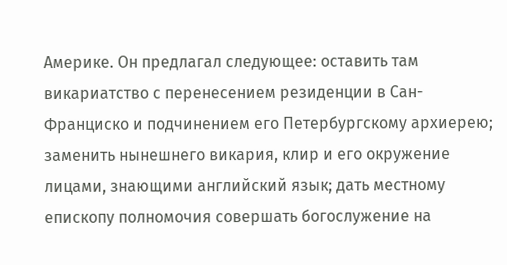Америке. Он предлагал следующее: оставить там викариатство с перенесением резиденции в Сан-Франциско и подчинением его Петербургскому архиерею; заменить нынешнего викария, клир и его окружение лицами, знающими английский язык; дать местному епископу полномочия совершать богослужение на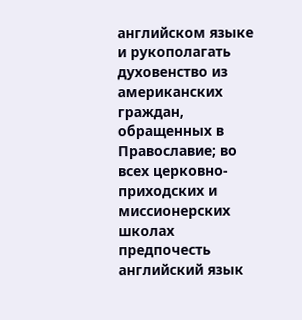английском языке и рукополагать духовенство из американских граждан, обращенных в Православие; во всех церковно-приходских и миссионерских школах предпочесть английский язык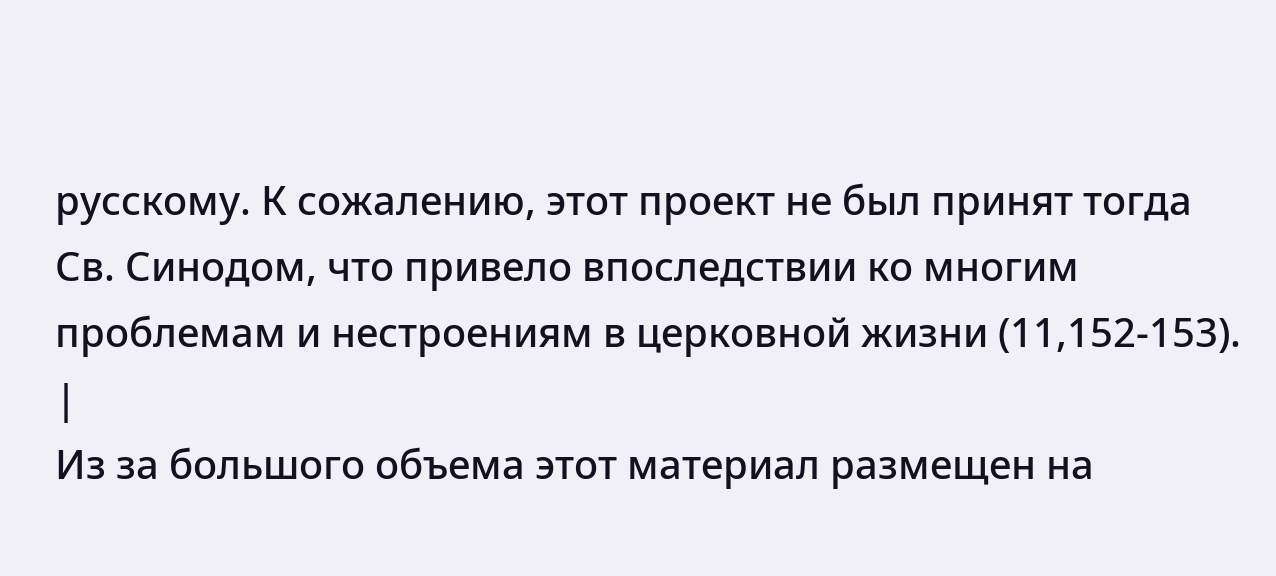русскому. К сожалению, этот проект не был принят тогда Св. Синодом, что привело впоследствии ко многим проблемам и нестроениям в церковной жизни (11,152-153).
|
Из за большого объема этот материал размещен на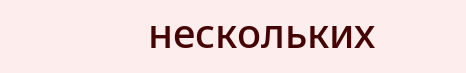нескольких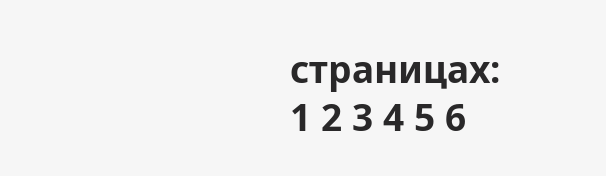страницах:
1 2 3 4 5 6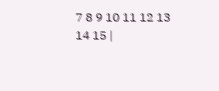7 8 9 10 11 12 13 14 15 |